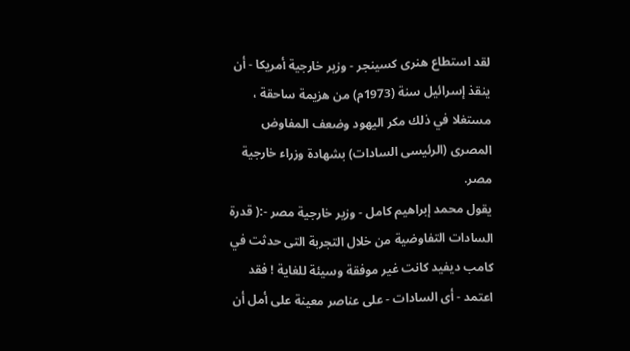لقد استطاع هنرى كسينجر - وزير خارجية أمريكا - أن ينقذ إسرائيل سنة (1973م) من هزيمة ساحقة ، مستغلا في ذلك مكر اليهود وضعف المفاوض المصرى (الرئيسى السادات) بشهادة وزراء خارجية مصر.
يقول محمد إبراهيم كامل - وزير خارجية مصر -:( قدرة السادات التفاوضية من خلال التجربة التى حدثت في كامب ديفيد كانت غير موفقة وسيئة للغاية ! فقد اعتمد - أى السادات - على عناصر معينة على أمل أن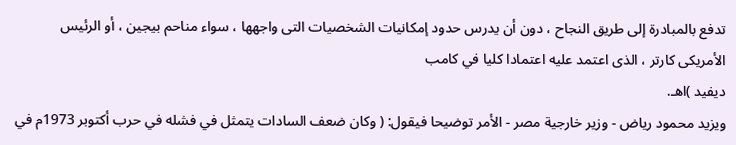تدفع بالمبادرة إلى طريق النجاح ، دون أن يدرس حدود إمكانيات الشخصيات التى واجهها ، سواء مناحم بيجين ، أو الرئيس الأمريكى كارتر ، الذى اعتمد عليه اعتمادا كليا في كامب
ديفيد )اهـ.
ويزيد محمود رياض - وزير خارجية مصر - الأمر توضيحا فيقول: ( وكان ضعف السادات يتمثل في فشله في حرب أكتوبر 1973م في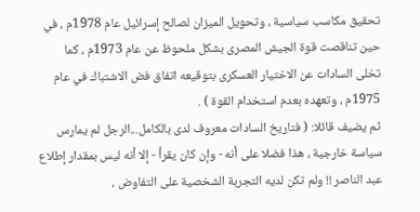تحقيق مكاسب سياسية ، وتحويل الميزان لصالح إسرائيل عام 1978م ، في حين تناقصت قوة الجيش المصرى بشكل ملحوظ عن عام 1973م ، كما تخلى السادات عن الاختيار العسكرى بتوقيعه اتفاق فض الاشتباك في عام 1975م ، وتعهده بعدم استخدام القوة ) .
ثم يضيف قائلا: ( فتاريخ السادات معروف لدى بالكامل...الرجل لم يمارس سياسة خارجية ، هذا فضلا على أنه - وإن كان يقرأ - إلا أنه ليس بمقدار إطلاع عبد الناصر !! ولم تكن لديه التجربة الشخصية على التفاوض ،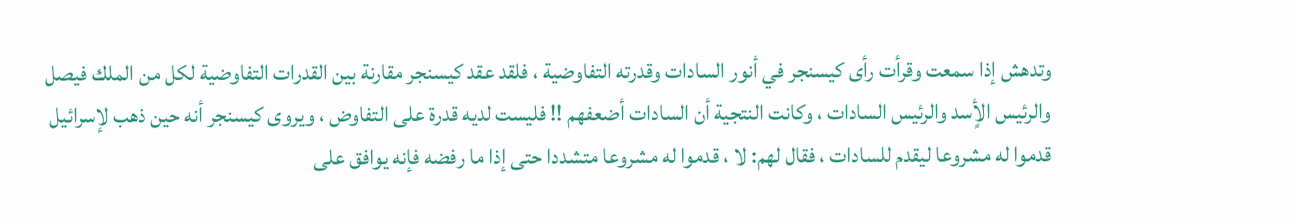وتدهش إذا سمعت وقرأت رأى كيسنجر في أنور السادات وقدرته التفاوضية ، فلقد عقد كيسنجر مقارنة بين القدرات التفاوضية لكل من الملك فيصل والرئيس الأٍسد والرئيس السادات ، وكانت النتجية أن السادات أضعفهم !! فليست لديه قدرة على التفاوض ، ويروى كيسنجر أنه حين ذهب لإسرائيل قدموا له مشروعا ليقدم للسادات ، فقال لهم: لا ، قدموا له مشروعا متشددا حتى إذا ما رفضه فإنه يوافق على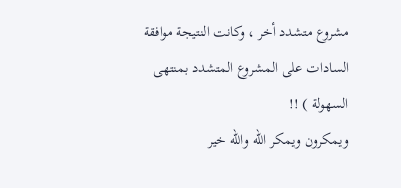مشروع متشدد أخر ، وكانت النتيجة موافقة السادات على المشروع المتشدد بمنتهى السهولة ) !!
ويمكرون ويمكر الله والله خير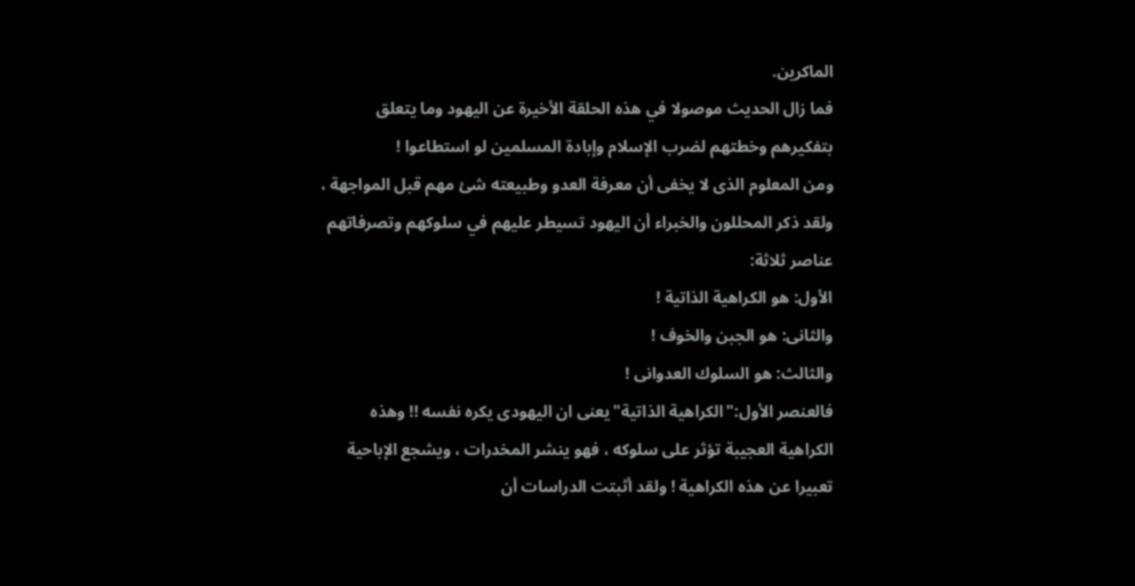الماكرين.
فما زال الحديث موصولا في هذه الحلقة الأخيرة عن اليهود وما يتعلق بتفكيرهم وخطتهم لضرب الإسلام وإبادة المسلمين لو استطاعوا !
ومن المعلوم الذى لا يخفى أن معرفة العدو وطبيعته شئ مهم قبل المواجهة ، ولقد ذكر المحللون والخبراء أن اليهود تسيطر عليهم في سلوكهم وتصرفاتهم عناصر ثلاثة:
الأول: هو الكراهية الذاتية !
والثانى: هو الجبن والخوف !
والثالث: هو السلوك العدوانى !
فالعنصر الأول:"الكراهية الذاتية"يعنى ان اليهودى يكره نفسه !! وهذه الكراهية العجيبة تؤثر على سلوكه ، فهو ينشر المخدرات ، ويشجع الإباحية تعبيرا عن هذه الكراهية ! ولقد أثبتت الدراسات أن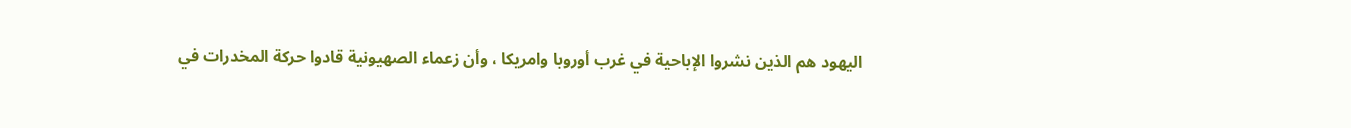اليهود هم الذين نشروا الإباحية في غرب أوروبا وامريكا ، وأن زعماء الصهيونية قادوا حركة المخدرات في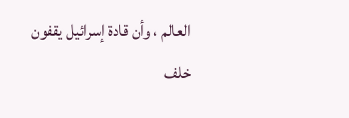العالم ، وأن قادة إسرائيل يقفون خلف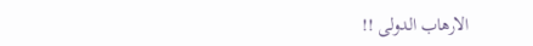الارهاب الدولى !!